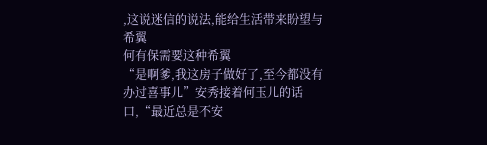,这说迷信的说法,能给生活带来盼望与希翼
何有保需要这种希翼
“是啊爹,我这房子做好了,至今都没有办过喜事儿”安秀接着何玉儿的话口,“最近总是不安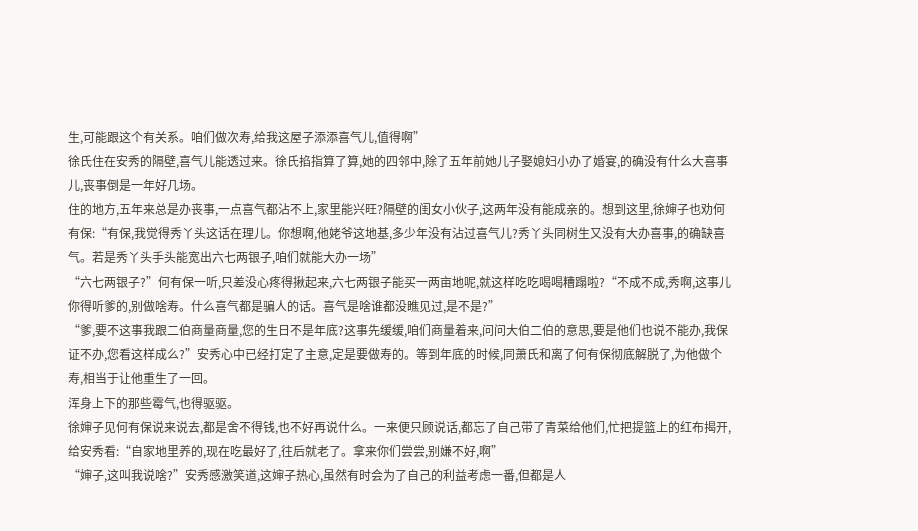生,可能跟这个有关系。咱们做次寿,给我这屋子添添喜气儿,值得啊”
徐氏住在安秀的隔壁,喜气儿能透过来。徐氏掐指算了算,她的四邻中,除了五年前她儿子娶媳妇小办了婚宴,的确没有什么大喜事儿,丧事倒是一年好几场。
住的地方,五年来总是办丧事,一点喜气都沾不上,家里能兴旺?隔壁的闺女小伙子,这两年没有能成亲的。想到这里,徐婶子也劝何有保:“有保,我觉得秀丫头这话在理儿。你想啊,他姥爷这地基,多少年没有沾过喜气儿?秀丫头同树生又没有大办喜事,的确缺喜气。若是秀丫头手头能宽出六七两银子,咱们就能大办一场”
“六七两银子?”何有保一听,只差没心疼得揪起来,六七两银子能买一两亩地呢,就这样吃吃喝喝糟蹋啦?“不成不成,秀啊,这事儿你得听爹的,别做啥寿。什么喜气都是骗人的话。喜气是啥谁都没瞧见过,是不是?”
“爹,要不这事我跟二伯商量商量,您的生日不是年底?这事先缓缓,咱们商量着来,问问大伯二伯的意思,要是他们也说不能办,我保证不办,您看这样成么?”安秀心中已经打定了主意,定是要做寿的。等到年底的时候,同萧氏和离了何有保彻底解脱了,为他做个寿,相当于让他重生了一回。
浑身上下的那些霉气,也得驱驱。
徐婶子见何有保说来说去,都是舍不得钱,也不好再说什么。一来便只顾说话,都忘了自己带了青菜给他们,忙把提篮上的红布揭开,给安秀看:“自家地里养的,现在吃最好了,往后就老了。拿来你们尝尝,别嫌不好,啊”
“婶子,这叫我说啥?”安秀感激笑道,这婶子热心,虽然有时会为了自己的利益考虑一番,但都是人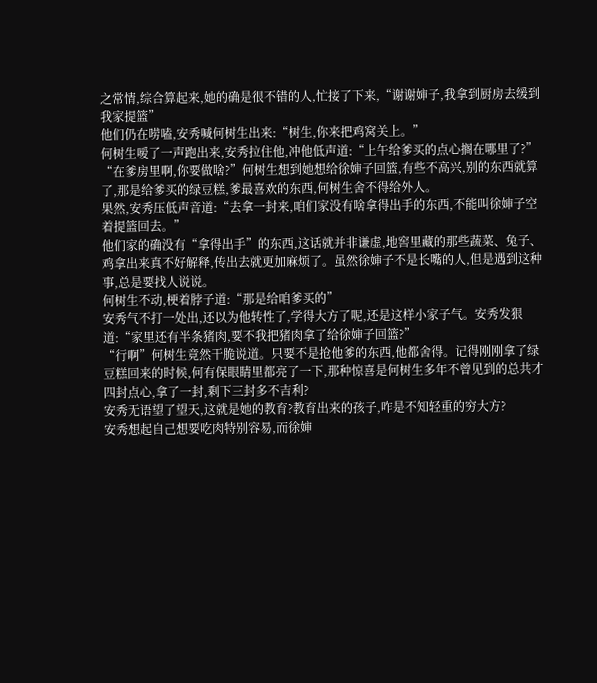之常情,综合算起来,她的确是很不错的人,忙接了下来,“谢谢婶子,我拿到厨房去缓到我家提篮”
他们仍在唠嗑,安秀喊何树生出来:“树生,你来把鸡窝关上。”
何树生嗳了一声跑出来,安秀拉住他,冲他低声道:“上午给爹买的点心搁在哪里了?”
“在爹房里啊,你要做啥?”何树生想到她想给徐婶子回篮,有些不高兴,别的东西就算了,那是给爹买的绿豆糕,爹最喜欢的东西,何树生舍不得给外人。
果然,安秀压低声音道:“去拿一封来,咱们家没有啥拿得出手的东西,不能叫徐婶子空着提篮回去。”
他们家的确没有“拿得出手”的东西,这话就并非谦虚,地窖里藏的那些蔬菜、兔子、鸡拿出来真不好解释,传出去就更加麻烦了。虽然徐婶子不是长嘴的人,但是遇到这种事,总是要找人说说。
何树生不动,梗着脖子道:“那是给咱爹买的”
安秀气不打一处出,还以为他转性了,学得大方了呢,还是这样小家子气。安秀发狠道:“家里还有半条猪肉,要不我把猪肉拿了给徐婶子回篮?”
“行啊”何树生竟然干脆说道。只要不是抢他爹的东西,他都舍得。记得刚刚拿了绿豆糕回来的时候,何有保眼睛里都亮了一下,那种惊喜是何树生多年不曾见到的总共才四封点心,拿了一封,剩下三封多不吉利?
安秀无语望了望天,这就是她的教育?教育出来的孩子,咋是不知轻重的穷大方?
安秀想起自己想要吃肉特别容易,而徐婶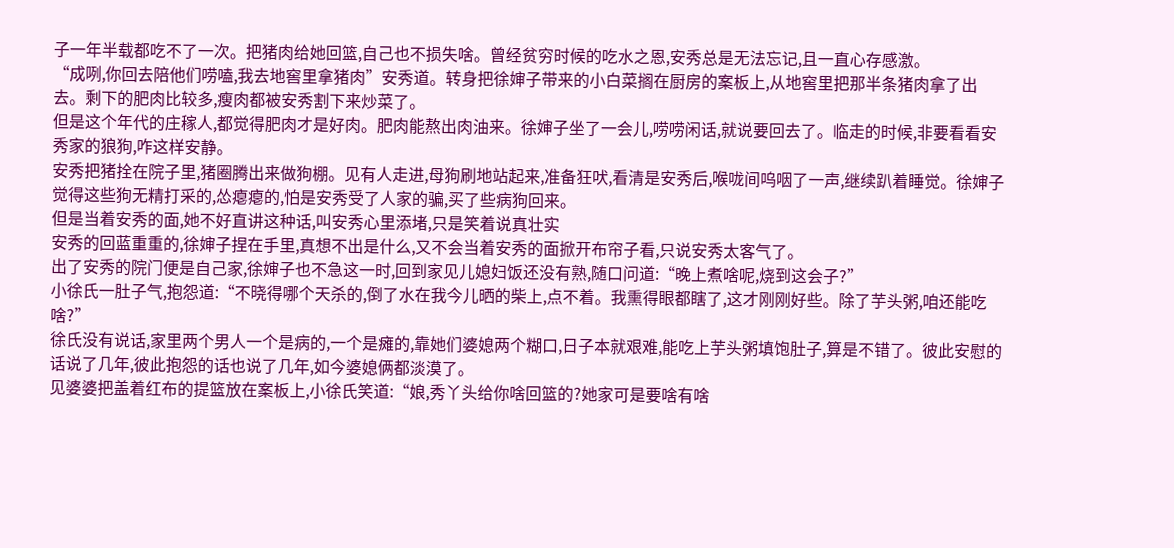子一年半载都吃不了一次。把猪肉给她回篮,自己也不损失啥。曾经贫穷时候的吃水之恩,安秀总是无法忘记,且一直心存感激。
“成咧,你回去陪他们唠嗑,我去地窖里拿猪肉”安秀道。转身把徐婶子带来的小白菜搁在厨房的案板上,从地窖里把那半条猪肉拿了出去。剩下的肥肉比较多,瘦肉都被安秀割下来炒菜了。
但是这个年代的庄稼人,都觉得肥肉才是好肉。肥肉能熬出肉油来。徐婶子坐了一会儿,唠唠闲话,就说要回去了。临走的时候,非要看看安秀家的狼狗,咋这样安静。
安秀把猪拴在院子里,猪圈腾出来做狗棚。见有人走进,母狗刷地站起来,准备狂吠,看清是安秀后,喉咙间呜咽了一声,继续趴着睡觉。徐婶子觉得这些狗无精打采的,怂瘪瘪的,怕是安秀受了人家的骗,买了些病狗回来。
但是当着安秀的面,她不好直讲这种话,叫安秀心里添堵,只是笑着说真壮实
安秀的回蓝重重的,徐婶子捏在手里,真想不出是什么,又不会当着安秀的面掀开布帘子看,只说安秀太客气了。
出了安秀的院门便是自己家,徐婶子也不急这一时,回到家见儿媳妇饭还没有熟,随口问道:“晚上煮啥呢,烧到这会子?”
小徐氏一肚子气,抱怨道:“不晓得哪个天杀的,倒了水在我今儿晒的柴上,点不着。我熏得眼都瞎了,这才刚刚好些。除了芋头粥,咱还能吃啥?”
徐氏没有说话,家里两个男人一个是病的,一个是瘫的,靠她们婆媳两个糊口,日子本就艰难,能吃上芋头粥填饱肚子,算是不错了。彼此安慰的话说了几年,彼此抱怨的话也说了几年,如今婆媳俩都淡漠了。
见婆婆把盖着红布的提篮放在案板上,小徐氏笑道:“娘,秀丫头给你啥回篮的?她家可是要啥有啥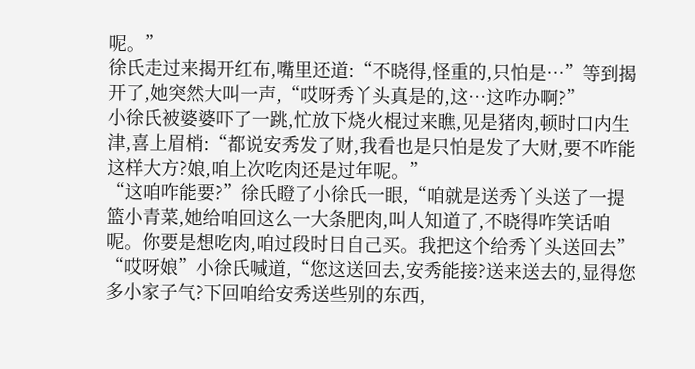呢。”
徐氏走过来揭开红布,嘴里还道:“不晓得,怪重的,只怕是…”等到揭开了,她突然大叫一声,“哎呀秀丫头真是的,这…这咋办啊?”
小徐氏被婆婆吓了一跳,忙放下烧火棍过来瞧,见是猪肉,顿时口内生津,喜上眉梢:“都说安秀发了财,我看也是只怕是发了大财,要不咋能这样大方?娘,咱上次吃肉还是过年呢。”
“这咱咋能要?”徐氏瞪了小徐氏一眼,“咱就是送秀丫头送了一提篮小青菜,她给咱回这么一大条肥肉,叫人知道了,不晓得咋笑话咱呢。你要是想吃肉,咱过段时日自己买。我把这个给秀丫头送回去”
“哎呀娘”小徐氏喊道,“您这送回去,安秀能接?送来送去的,显得您多小家子气?下回咱给安秀送些别的东西,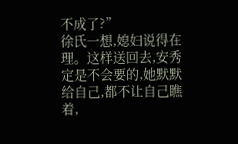不成了?”
徐氏一想,媳妇说得在理。这样送回去,安秀定是不会要的,她默默给自己,都不让自己瞧着,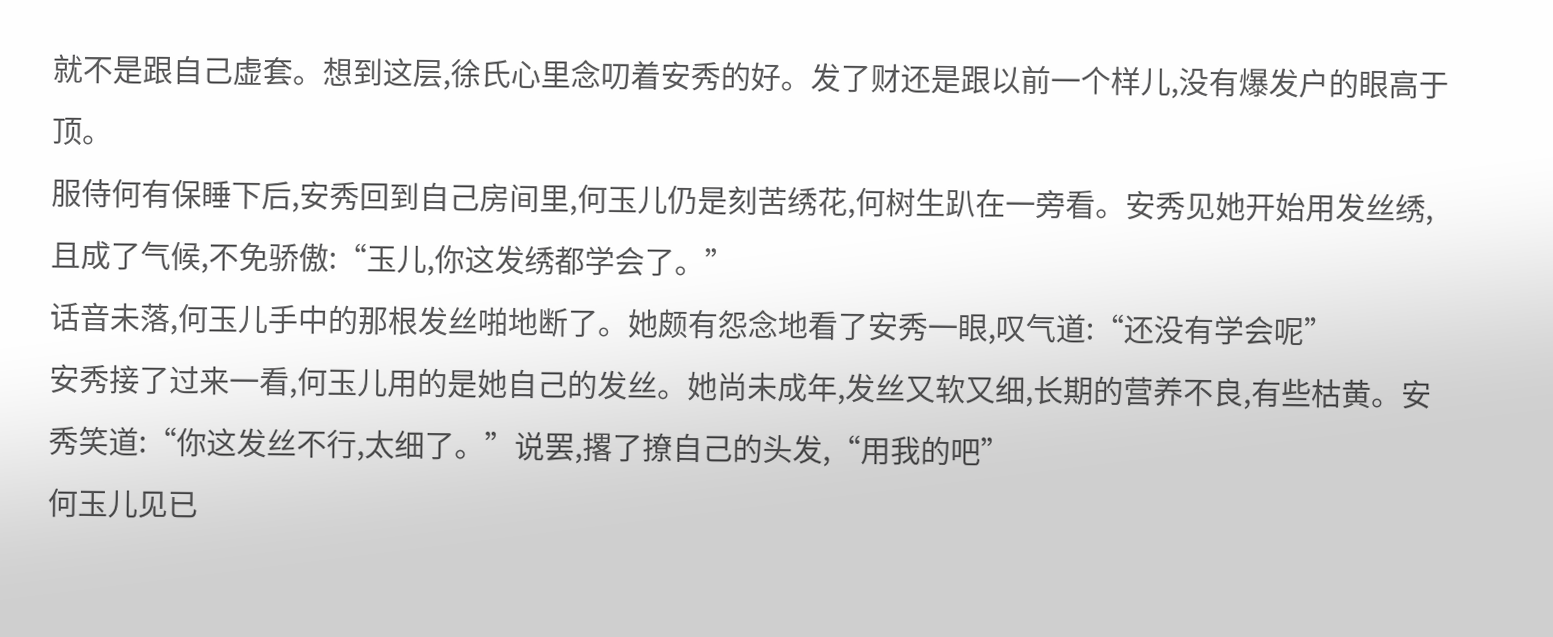就不是跟自己虚套。想到这层,徐氏心里念叨着安秀的好。发了财还是跟以前一个样儿,没有爆发户的眼高于顶。
服侍何有保睡下后,安秀回到自己房间里,何玉儿仍是刻苦绣花,何树生趴在一旁看。安秀见她开始用发丝绣,且成了气候,不免骄傲:“玉儿,你这发绣都学会了。”
话音未落,何玉儿手中的那根发丝啪地断了。她颇有怨念地看了安秀一眼,叹气道:“还没有学会呢”
安秀接了过来一看,何玉儿用的是她自己的发丝。她尚未成年,发丝又软又细,长期的营养不良,有些枯黄。安秀笑道:“你这发丝不行,太细了。”说罢,撂了撩自己的头发,“用我的吧”
何玉儿见已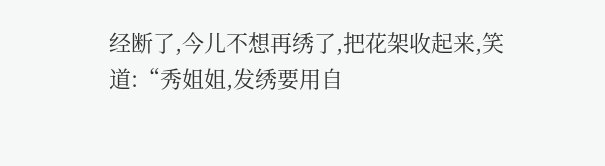经断了,今儿不想再绣了,把花架收起来,笑道:“秀姐姐,发绣要用自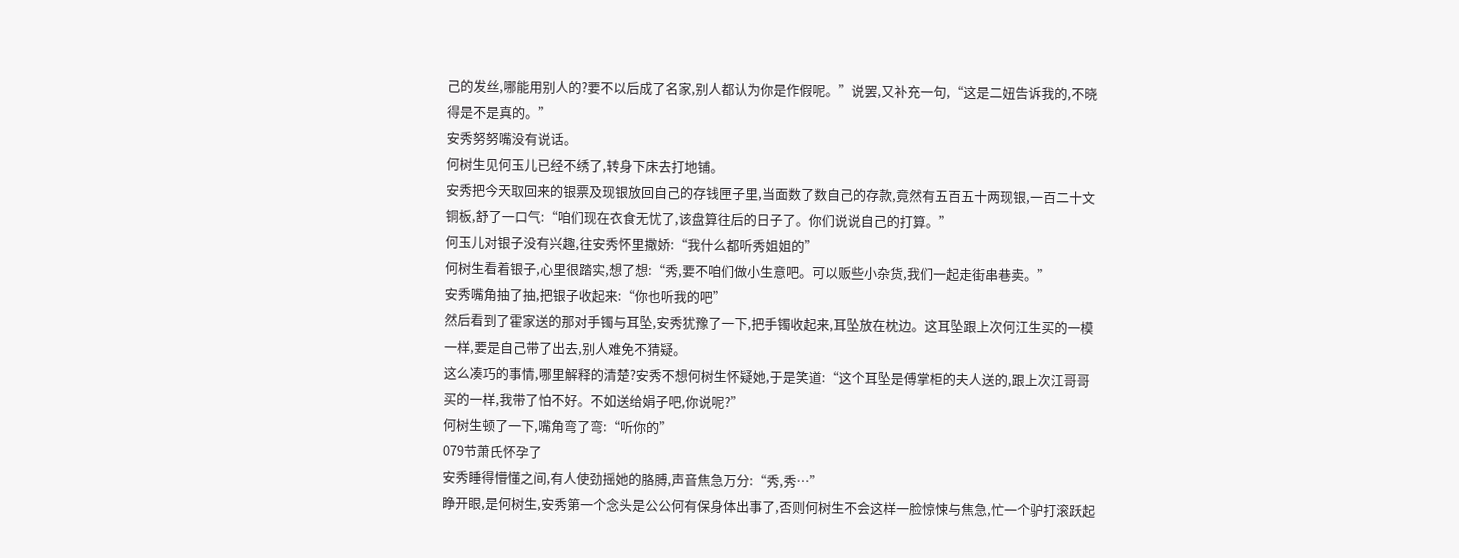己的发丝,哪能用别人的?要不以后成了名家,别人都认为你是作假呢。”说罢,又补充一句,“这是二妞告诉我的,不晓得是不是真的。”
安秀努努嘴没有说话。
何树生见何玉儿已经不绣了,转身下床去打地铺。
安秀把今天取回来的银票及现银放回自己的存钱匣子里,当面数了数自己的存款,竟然有五百五十两现银,一百二十文铜板,舒了一口气:“咱们现在衣食无忧了,该盘算往后的日子了。你们说说自己的打算。”
何玉儿对银子没有兴趣,往安秀怀里撒娇:“我什么都听秀姐姐的”
何树生看着银子,心里很踏实,想了想:“秀,要不咱们做小生意吧。可以贩些小杂货,我们一起走街串巷卖。”
安秀嘴角抽了抽,把银子收起来:“你也听我的吧”
然后看到了霍家送的那对手镯与耳坠,安秀犹豫了一下,把手镯收起来,耳坠放在枕边。这耳坠跟上次何江生买的一模一样,要是自己带了出去,别人难免不猜疑。
这么凑巧的事情,哪里解释的清楚?安秀不想何树生怀疑她,于是笑道:“这个耳坠是傅掌柜的夫人送的,跟上次江哥哥买的一样,我带了怕不好。不如送给娟子吧,你说呢?”
何树生顿了一下,嘴角弯了弯:“听你的”
079节萧氏怀孕了
安秀睡得懵懂之间,有人使劲摇她的胳膊,声音焦急万分:“秀,秀…”
睁开眼,是何树生,安秀第一个念头是公公何有保身体出事了,否则何树生不会这样一脸惊悚与焦急,忙一个驴打滚跃起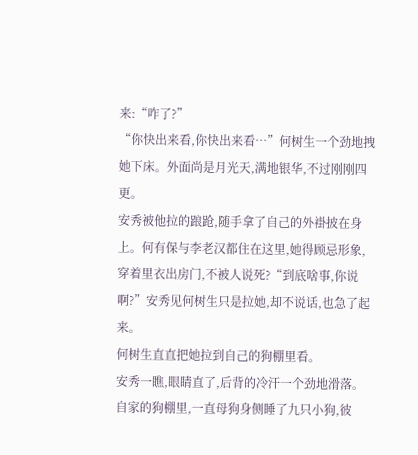来:“咋了?”
“你快出来看,你快出来看…”何树生一个劲地拽她下床。外面尚是月光天,满地银华,不过刚刚四更。
安秀被他拉的踉跄,随手拿了自己的外褂披在身上。何有保与李老汉都住在这里,她得顾忌形象,穿着里衣出房门,不被人说死?“到底啥事,你说啊?”安秀见何树生只是拉她,却不说话,也急了起来。
何树生直直把她拉到自己的狗棚里看。
安秀一瞧,眼睛直了,后背的冷汗一个劲地滑落。
自家的狗棚里,一直母狗身侧睡了九只小狗,彼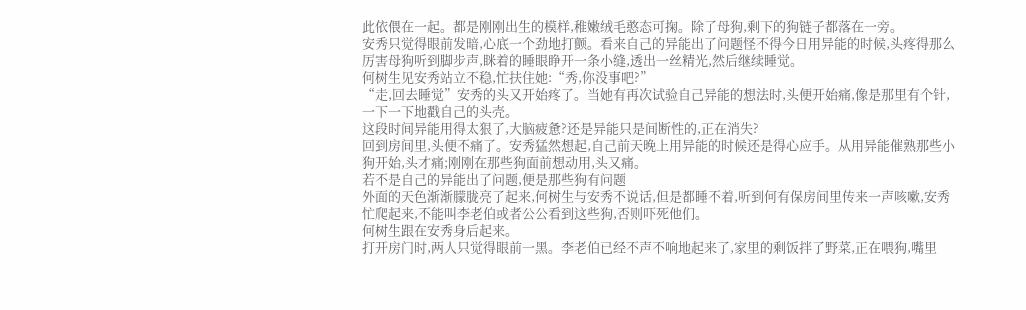此依偎在一起。都是刚刚出生的模样,稚嫩绒毛憨态可掬。除了母狗,剩下的狗链子都落在一旁。
安秀只觉得眼前发暗,心底一个劲地打颤。看来自己的异能出了问题怪不得今日用异能的时候,头疼得那么厉害母狗听到脚步声,眯着的睡眼睁开一条小缝,透出一丝精光,然后继续睡觉。
何树生见安秀站立不稳,忙扶住她:“秀,你没事吧?”
“走,回去睡觉”安秀的头又开始疼了。当她有再次试验自己异能的想法时,头便开始痛,像是那里有个针,一下一下地戳自己的头壳。
这段时间异能用得太狠了,大脑疲惫?还是异能只是间断性的,正在消失?
回到房间里,头便不痛了。安秀猛然想起,自己前天晚上用异能的时候还是得心应手。从用异能催熟那些小狗开始,头才痛;刚刚在那些狗面前想动用,头又痛。
若不是自己的异能出了问题,便是那些狗有问题
外面的天色渐渐朦胧亮了起来,何树生与安秀不说话,但是都睡不着,听到何有保房间里传来一声咳嗽,安秀忙爬起来,不能叫李老伯或者公公看到这些狗,否则吓死他们。
何树生跟在安秀身后起来。
打开房门时,两人只觉得眼前一黑。李老伯已经不声不响地起来了,家里的剩饭拌了野菜,正在喂狗,嘴里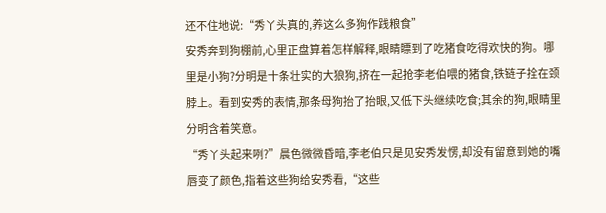还不住地说:“秀丫头真的,养这么多狗作践粮食”
安秀奔到狗棚前,心里正盘算着怎样解释,眼睛瞟到了吃猪食吃得欢快的狗。哪里是小狗?分明是十条壮实的大狼狗,挤在一起抢李老伯喂的猪食,铁链子拴在颈脖上。看到安秀的表情,那条母狗抬了抬眼,又低下头继续吃食;其余的狗,眼睛里分明含着笑意。
“秀丫头起来咧?”晨色微微昏暗,李老伯只是见安秀发愣,却没有留意到她的嘴唇变了颜色,指着这些狗给安秀看,“这些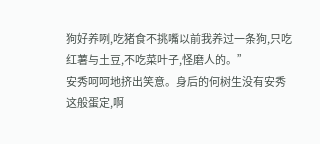狗好养咧,吃猪食不挑嘴以前我养过一条狗,只吃红薯与土豆,不吃菜叶子,怪磨人的。”
安秀呵呵地挤出笑意。身后的何树生没有安秀这般蛋定,啊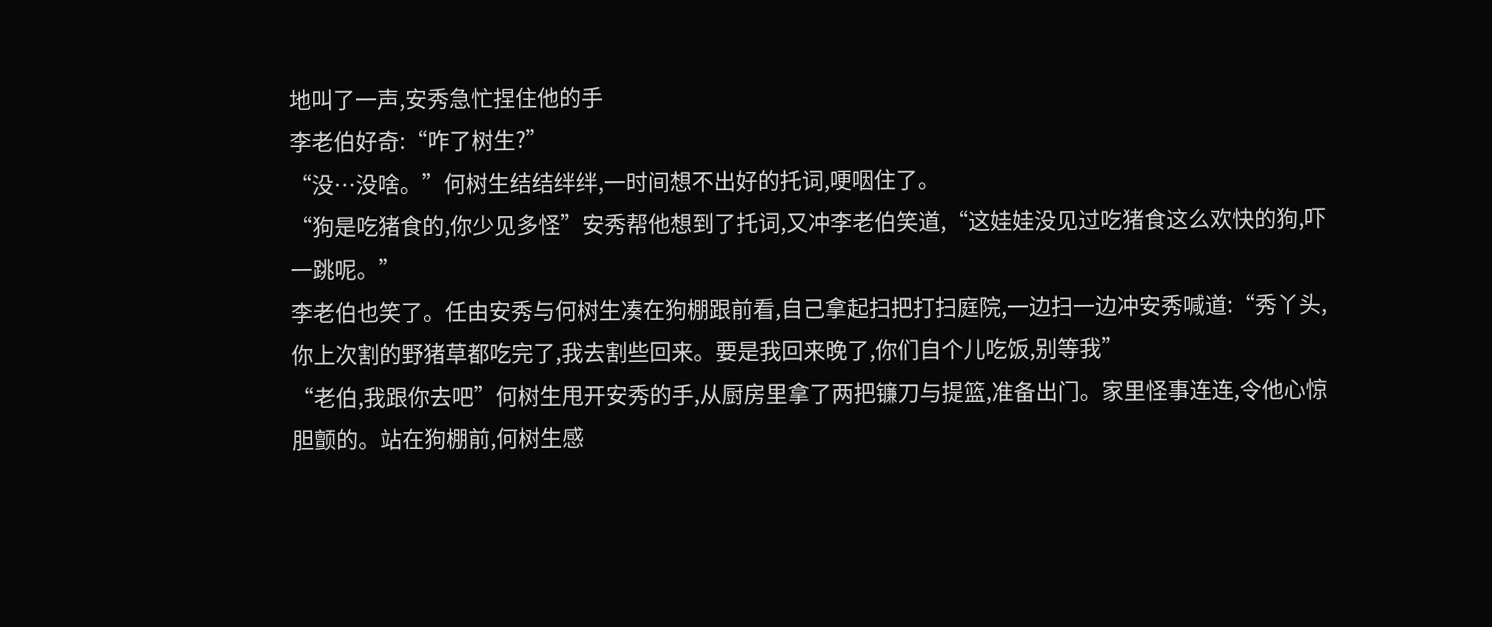地叫了一声,安秀急忙捏住他的手
李老伯好奇:“咋了树生?”
“没…没啥。”何树生结结绊绊,一时间想不出好的托词,哽咽住了。
“狗是吃猪食的,你少见多怪”安秀帮他想到了托词,又冲李老伯笑道,“这娃娃没见过吃猪食这么欢快的狗,吓一跳呢。”
李老伯也笑了。任由安秀与何树生凑在狗棚跟前看,自己拿起扫把打扫庭院,一边扫一边冲安秀喊道:“秀丫头,你上次割的野猪草都吃完了,我去割些回来。要是我回来晚了,你们自个儿吃饭,别等我”
“老伯,我跟你去吧”何树生甩开安秀的手,从厨房里拿了两把镰刀与提篮,准备出门。家里怪事连连,令他心惊胆颤的。站在狗棚前,何树生感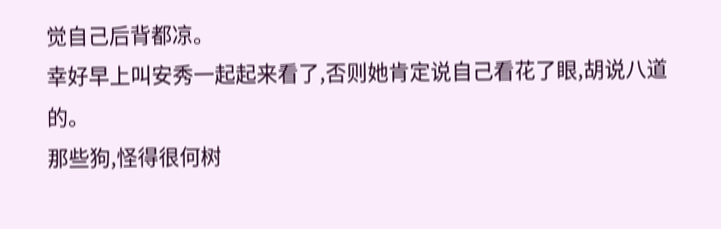觉自己后背都凉。
幸好早上叫安秀一起起来看了,否则她肯定说自己看花了眼,胡说八道的。
那些狗,怪得很何树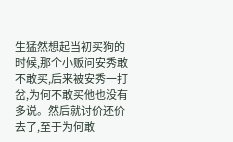生猛然想起当初买狗的时候,那个小贩问安秀敢不敢买,后来被安秀一打岔,为何不敢买他也没有多说。然后就讨价还价去了,至于为何敢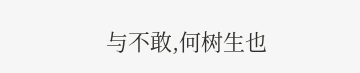与不敢,何树生也